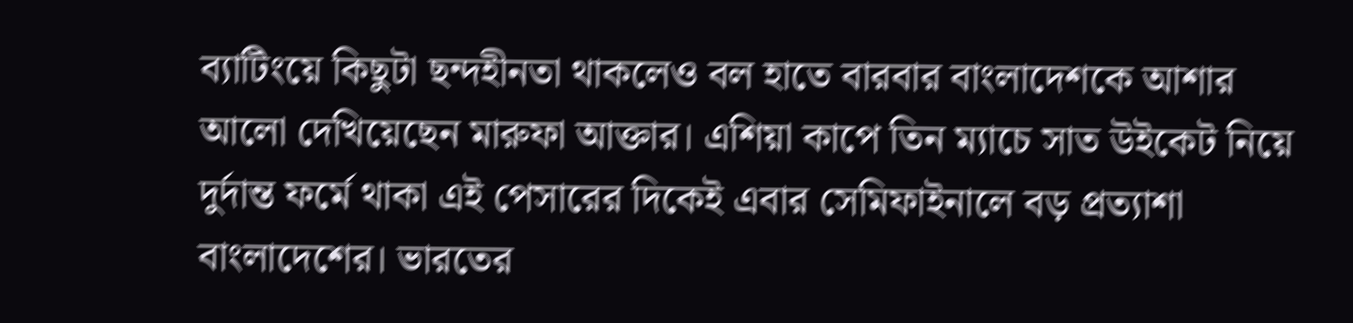ব্যাটিংয়ে কিছুটা ছন্দহীনতা থাকলেও বল হাতে বারবার বাংলাদেশকে আশার আলো দেখিয়েছেন মারুফা আক্তার। এশিয়া কাপে তিন ম্যাচে সাত উইকেট নিয়ে দুর্দান্ত ফর্মে থাকা এই পেসারের দিকেই এবার সেমিফাইনালে বড় প্রত্যাশা বাংলাদেশের। ভারতের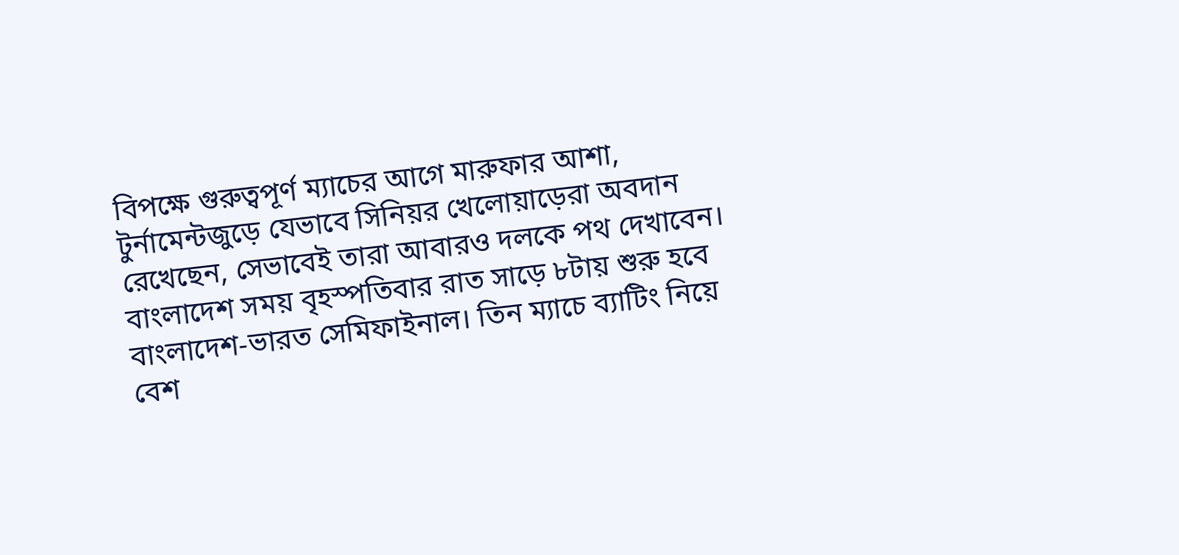বিপক্ষে গুরুত্বপূর্ণ ম্যাচের আগে মারুফার আশা, টুর্নামেন্টজুড়ে যেভাবে সিনিয়র খেলোয়াড়েরা অবদান রেখেছেন, সেভাবেই তারা আবারও দলকে পথ দেখাবেন।
বাংলাদেশ সময় বৃহস্পতিবার রাত সাড়ে ৮টায় শুরু হবে বাংলাদেশ-ভারত সেমিফাইনাল। তিন ম্যাচে ব্যাটিং নিয়ে বেশ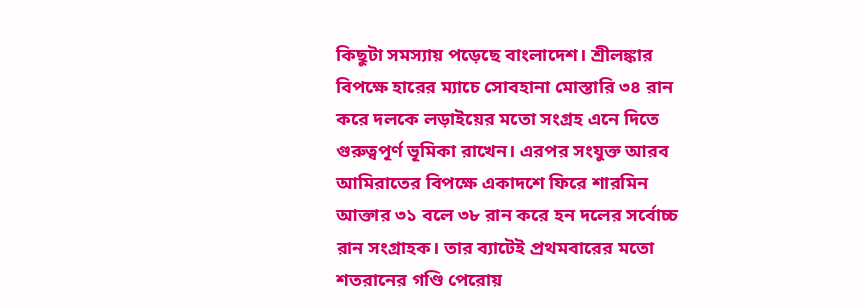কিছুটা সমস্যায় পড়েছে বাংলাদেশ। শ্রীলঙ্কার বিপক্ষে হারের ম্যাচে সোবহানা মোস্তারি ৩৪ রান করে দলকে লড়াইয়ের মতো সংগ্রহ এনে দিতে গুরুত্বপূর্ণ ভূমিকা রাখেন। এরপর সংযুক্ত আরব আমিরাতের বিপক্ষে একাদশে ফিরে শারমিন আক্তার ৩১ বলে ৩৮ রান করে হন দলের সর্বোচ্চ রান সংগ্রাহক। তার ব্যাটেই প্রথমবারের মতো শতরানের গণ্ডি পেরোয়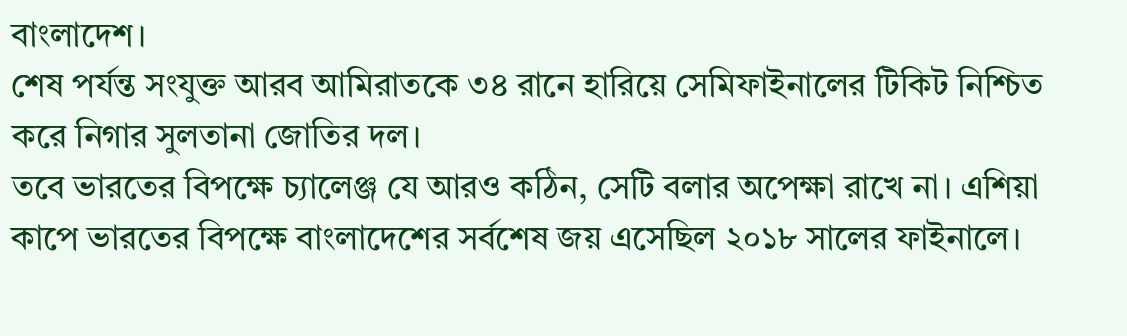বাংলাদেশ।
শেষ পর্যন্ত সংযুক্ত আরব আমিরাতকে ৩৪ রানে হারিয়ে সেমিফাইনালের টিকিট নিশ্চিত করে নিগার সুলতানা জোতির দল।
তবে ভারতের বিপক্ষে চ্যালেঞ্জ যে আরও কঠিন, সেটি বলার অপেক্ষা রাখে না। এশিয়া কাপে ভারতের বিপক্ষে বাংলাদেশের সর্বশেষ জয় এসেছিল ২০১৮ সালের ফাইনালে।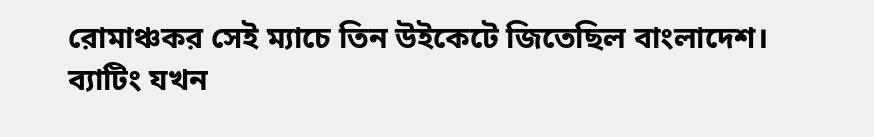রোমাঞ্চকর সেই ম্যাচে তিন উইকেটে জিতেছিল বাংলাদেশ।
ব্যাটিং যখন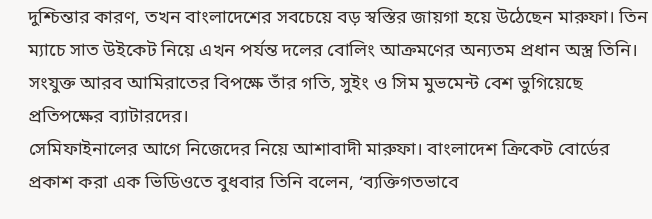দুশ্চিন্তার কারণ, তখন বাংলাদেশের সবচেয়ে বড় স্বস্তির জায়গা হয়ে উঠেছেন মারুফা। তিন ম্যাচে সাত উইকেট নিয়ে এখন পর্যন্ত দলের বোলিং আক্রমণের অন্যতম প্রধান অস্ত্র তিনি। সংযুক্ত আরব আমিরাতের বিপক্ষে তাঁর গতি, সুইং ও সিম মুভমেন্ট বেশ ভুগিয়েছে প্রতিপক্ষের ব্যাটারদের।
সেমিফাইনালের আগে নিজেদের নিয়ে আশাবাদী মারুফা। বাংলাদেশ ক্রিকেট বোর্ডের প্রকাশ করা এক ভিডিওতে বুধবার তিনি বলেন, ‘ব্যক্তিগতভাবে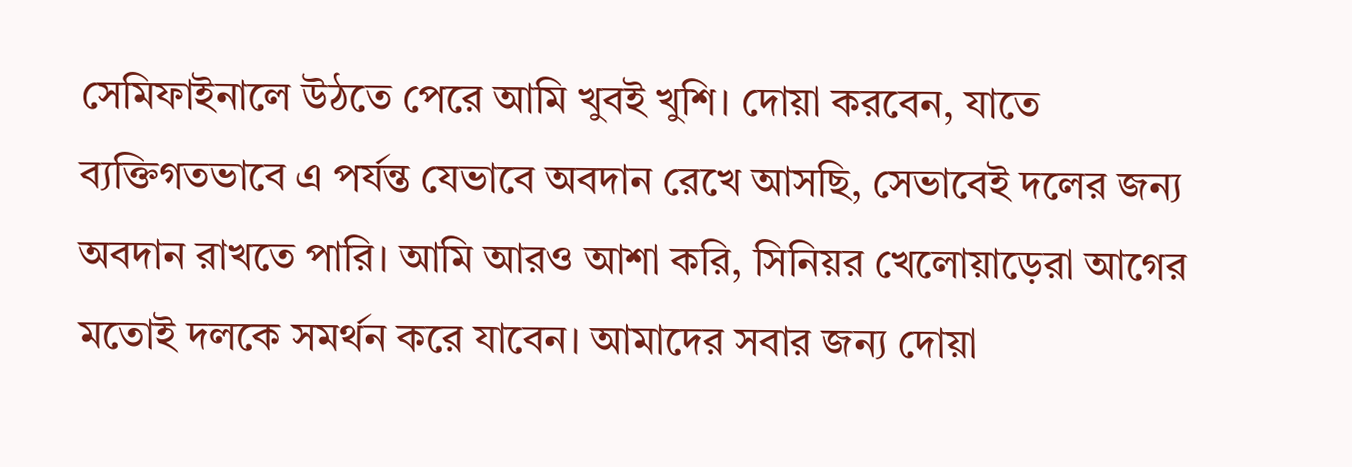সেমিফাইনালে উঠতে পেরে আমি খুবই খুশি। দোয়া করবেন, যাতে ব্যক্তিগতভাবে এ পর্যন্ত যেভাবে অবদান রেখে আসছি, সেভাবেই দলের জন্য অবদান রাখতে পারি। আমি আরও আশা করি, সিনিয়র খেলোয়াড়েরা আগের মতোই দলকে সমর্থন করে যাবেন। আমাদের সবার জন্য দোয়া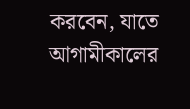করবেন, যাতে আগামীকালের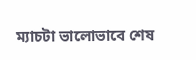ম্যাচটা ভালোভাবে শেষ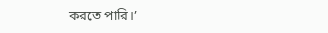করতে পারি।’